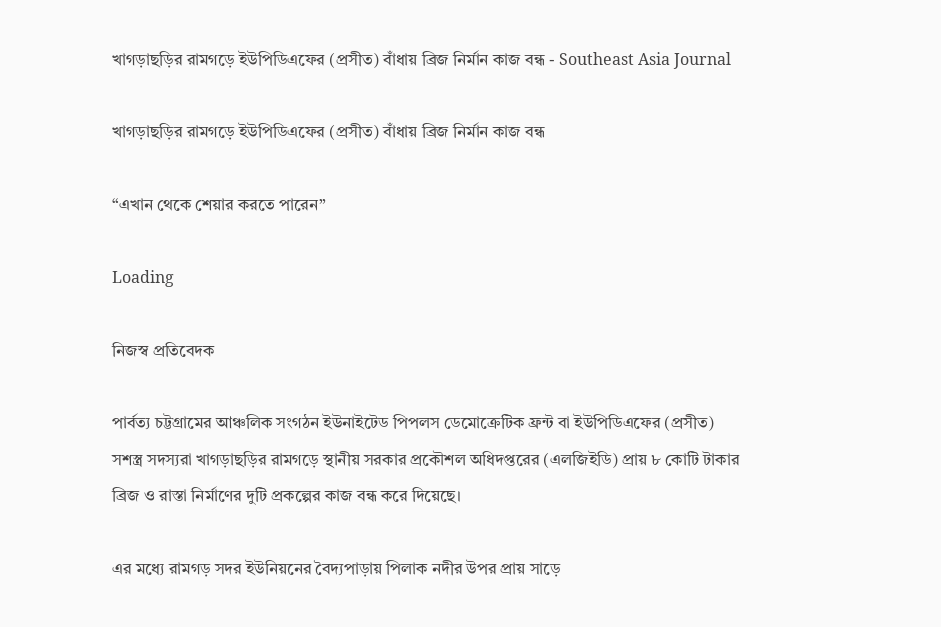খাগড়াছড়ির রামগড়ে ইউপিডিএফের (প্রসীত) বাঁধায় ব্রিজ নির্মান কাজ বন্ধ - Southeast Asia Journal

খাগড়াছড়ির রামগড়ে ইউপিডিএফের (প্রসীত) বাঁধায় ব্রিজ নির্মান কাজ বন্ধ

“এখান থেকে শেয়ার করতে পারেন”

Loading

নিজস্ব প্রতিবেদক

পার্বত্য চট্টগ্রামের আঞ্চলিক সংগঠন ইউনাইটেড পিপলস ডেমোক্রেটিক ফ্রন্ট বা ইউপিডিএফের (প্রসীত) সশস্ত্র সদস্যরা খাগড়াছড়ির রামগড়ে স্থানীয় সরকার প্রকৌশল অধিদপ্তরের (এলজিইডি) প্রায় ৮ কোটি টাকার ব্রিজ ও রাস্তা নির্মাণের দুটি প্রকল্পের কাজ বন্ধ করে দিয়েছে।

এর মধ্যে রামগড় সদর ইউনিয়নের বৈদ্যপাড়ায় পিলাক নদীর উপর প্রায় সাড়ে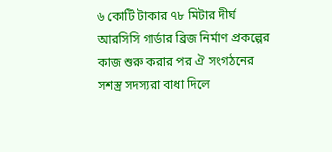৬ কোটি টাকার ৭৮ মিটার দীর্ঘ আরসিসি গার্ডার ব্রিজ নির্মাণ প্রকল্পের কাজ শুরু করার পর ঐ সংগঠনের সশস্ত্র সদস্যরা বাধা দিলে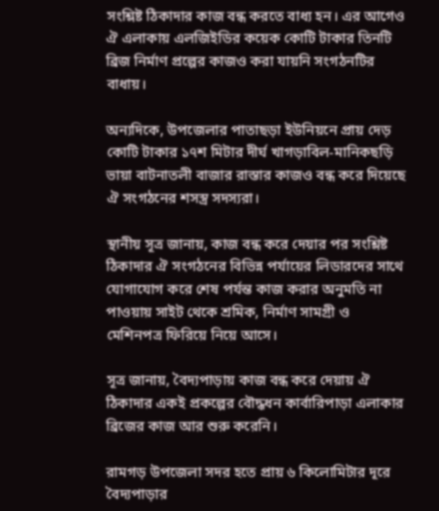সংশ্লিষ্ট ঠিকাদার কাজ বন্ধ করতে বাধ্য হন। এর আগেও ঐ এলাকায় এলজিইডির কয়েক কোটি টাকার তিনটি ব্রিজ নির্মাণ প্রল্পের কাজও করা যায়নি সংগঠনটির বাধায়।

অন্যদিকে, উপজেলার পাতাছড়া ইউনিয়নে প্রায় দেড় কোটি টাকার ১৭শ মিটার দীর্ঘ খাগড়াবিল-মানিকছড়ি ভায়া বাটনাতলী বাজার রাস্তার কাজও বন্ধ করে দিয়েছে ঐ সংগঠনের শসস্ত্র সদস্যরা।

স্থানীয় সূত্র জানায়, কাজ বন্ধ করে দেয়ার পর সংশ্লিষ্ট ঠিকাদার ঐ সংগঠনের বিভিন্ন পর্যায়ের লিডারদের সাথে যোগাযোগ করে শেষ পর্যন্ত কাজ করার অনুমতি না পাওয়ায় সাইট থেকে শ্রমিক, নির্মাণ সামগ্রী ও মেশিনপত্র ফিরিয়ে নিয়ে আসে।

সূত্র জানায়, বৈদ্যপাড়ায় কাজ বন্ধ করে দেয়ায় ঐ ঠিকাদার একই প্রকল্পের বৌদ্ধধন কার্বারিপাড়া এলাকার ব্রিজের কাজ আর শুরু করেনি।

রামগড় উপজেলা সদর হতে প্রায় ৬ কিলোমিটার দূরে বৈদ্যপাড়ার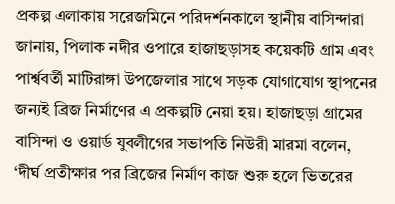প্রকল্প এলাকায় সরেজমিনে পরিদর্শনকালে স্থানীয় বাসিন্দারা জানায়, পিলাক নদীর ওপারে হাজাছড়াসহ কয়েকটি গ্রাম এবং পার্শ্ববর্তী মাটিরাঙ্গা উপজেলার সাথে সড়ক যোগাযোগ স্থাপনের জন্যই ব্রিজ নির্মাণের এ প্রকল্পটি নেয়া হয়। হাজাছড়া গ্রামের বাসিন্দা ও ওয়ার্ড যুবলীগের সভাপতি নিউরী মারমা বলেন, ‘দীর্ঘ প্রতীক্ষার পর ব্রিজের নির্মাণ কাজ শুরু হলে ভিতরের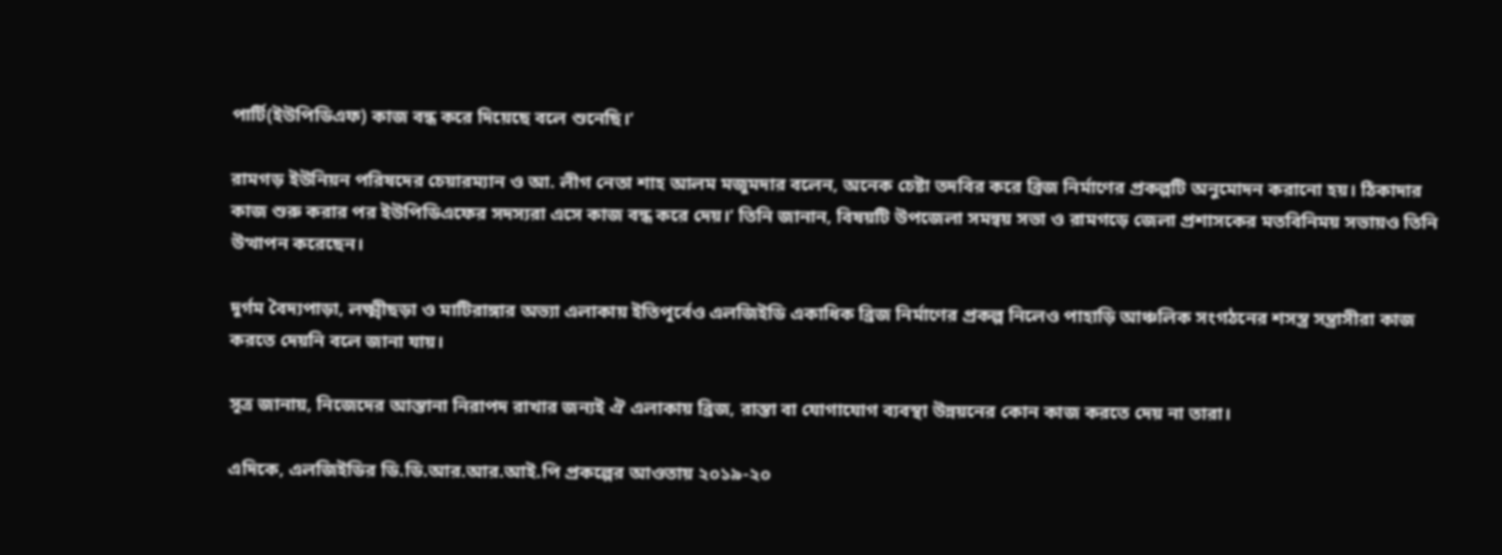পার্টি(ইউপিডিএফ) কাজ বন্ধ করে দিয়েছে বলে শুনেছি।’

রামগড় ইউনিয়ন পরিষদের চেয়ারম্যান ও আ. লীগ নেতা শাহ আলম মজুমদার বলেন, অনেক চেষ্টা তদবির করে ব্রিজ নির্মাণের প্রকল্পটি অনুমোদন করানো হয়। ঠিকাদার কাজ শুরু করার পর ইউপিডিএফের সদস্যরা এসে কাজ বন্ধ করে দেয়।’ তিনি জানান, বিষয়টি উপজেলা সমন্বয় সভা ও রামগড়ে জেলা প্রশাসকের মতবিনিময় সভায়ও তিনি উত্থাপন করেছেন।

দুর্গম বৈদ্যপাড়া, লক্ষ্মীছড়া ও মাটিরাঙ্গার অভ্যা এলাকায় ইতিপূর্বেও এলজিইডি একাধিক ব্রিজ নির্মাণের প্রকল্প নিলেও পাহাড়ি আঞ্চলিক সংগঠনের শসস্ত্র সন্ত্রাসীরা কাজ করতে দেয়নি বলে জানা যায়।

সূত্র জানায়, নিজেদের আস্তানা নিরাপদ রাখার জন্যই ঐ এলাকায় ব্রিজ, রাস্তা বা যোগাযোগ ব্যবস্থা উন্নয়নের কোন কাজ করতে দেয় না তারা।

এদিকে, এলজিইডির ডি.ডি.আর.আর.আই.পি প্রকল্পের আওতায় ২০১৯-২০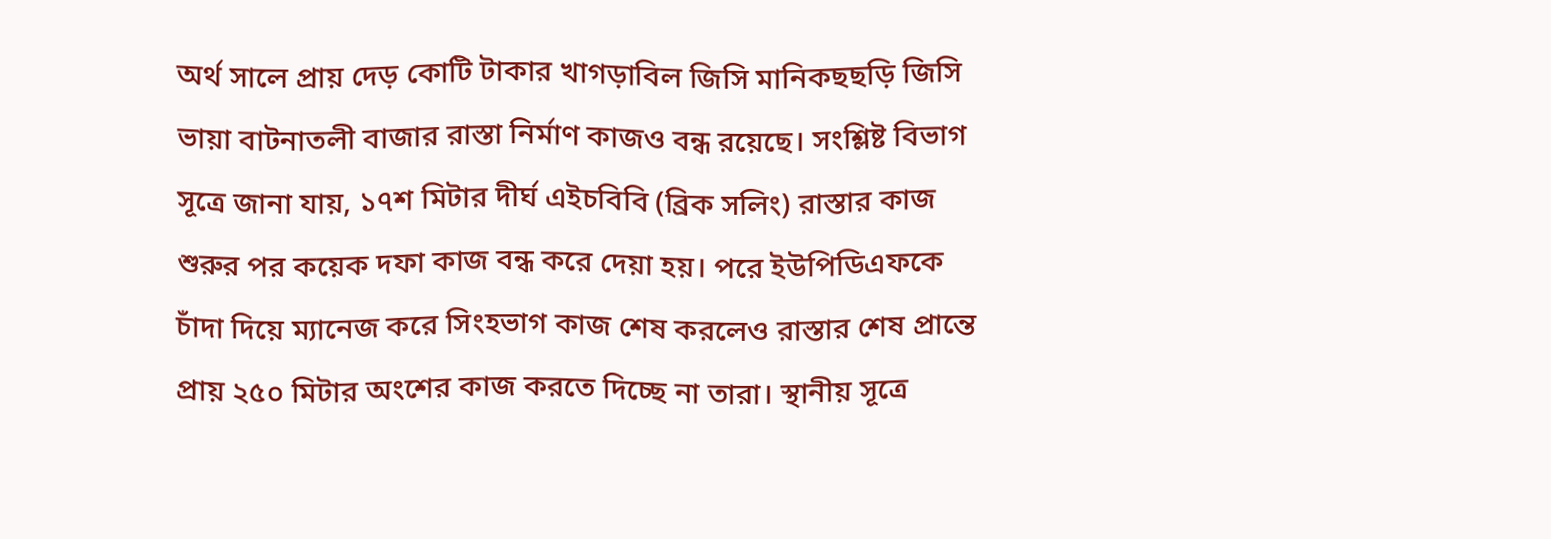অর্থ সালে প্রায় দেড় কোটি টাকার খাগড়াবিল জিসি মানিকছছড়ি জিসি ভায়া বাটনাতলী বাজার রাস্তা নির্মাণ কাজও বন্ধ রয়েছে। সংশ্লিষ্ট বিভাগ সূত্রে জানা যায়, ১৭শ মিটার দীর্ঘ এইচবিবি (ব্রিক সলিং) রাস্তার কাজ শুরুর পর কয়েক দফা কাজ বন্ধ করে দেয়া হয়। পরে ইউপিডিএফকে চাঁদা দিয়ে ম্যানেজ করে সিংহভাগ কাজ শেষ করলেও রাস্তার শেষ প্রান্তে প্রায় ২৫০ মিটার অংশের কাজ করতে দিচ্ছে না তারা। স্থানীয় সূত্রে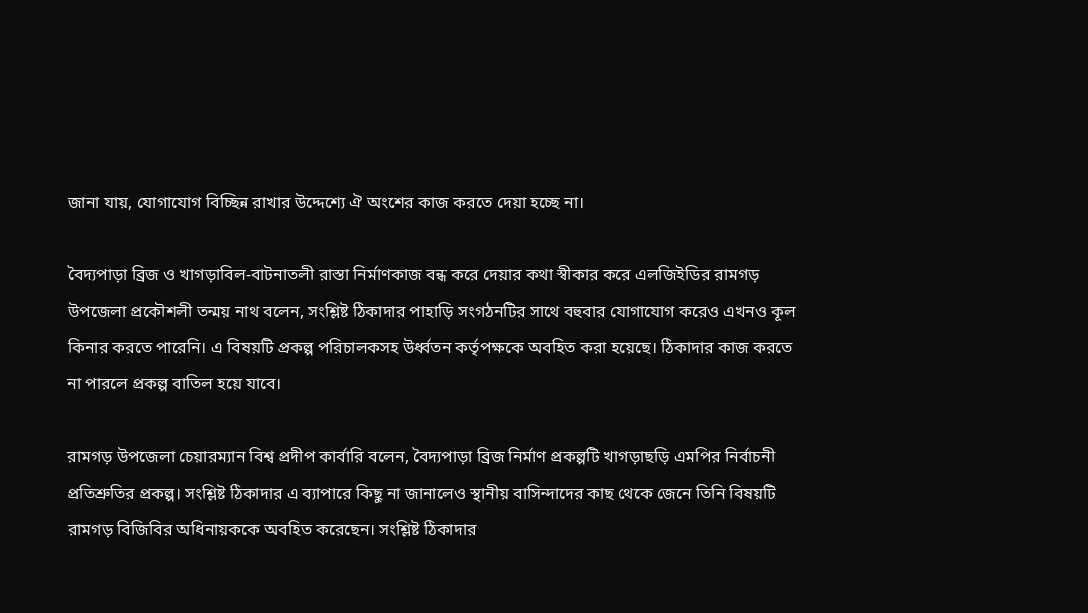জানা যায়, যোগাযোগ বিচ্ছিন্ন রাখার উদ্দেশ্যে ঐ অংশের কাজ করতে দেয়া হচ্ছে না।

বৈদ্যপাড়া ব্রিজ ও খাগড়াবিল-বাটনাতলী রাস্তা নির্মাণকাজ বন্ধ করে দেয়ার কথা স্বীকার করে এলজিইডির রামগড় উপজেলা প্রকৌশলী তন্ময় নাথ বলেন, সংশ্লিষ্ট ঠিকাদার পাহাড়ি সংগঠনটির সাথে বহুবার যোগাযোগ করেও এখনও কূল কিনার করতে পারেনি। এ বিষয়টি প্রকল্প পরিচালকসহ উর্ধ্বতন কর্তৃপক্ষকে অবহিত করা হয়েছে। ঠিকাদার কাজ করতে না পারলে প্রকল্প বাতিল হয়ে যাবে।

রামগড় উপজেলা চেয়ারম্যান বিশ্ব প্রদীপ কার্বারি বলেন, বৈদ্যপাড়া ব্রিজ নির্মাণ প্রকল্পটি খাগড়াছড়ি এমপির নির্বাচনী প্রতিশ্রুতির প্রকল্প। সংশ্লিষ্ট ঠিকাদার এ ব্যাপারে কিছু না জানালেও স্থানীয় বাসিন্দাদের কাছ থেকে জেনে তিনি বিষয়টি রামগড় বিজিবির অধিনায়ককে অবহিত করেছেন। সংশ্লিষ্ট ঠিকাদার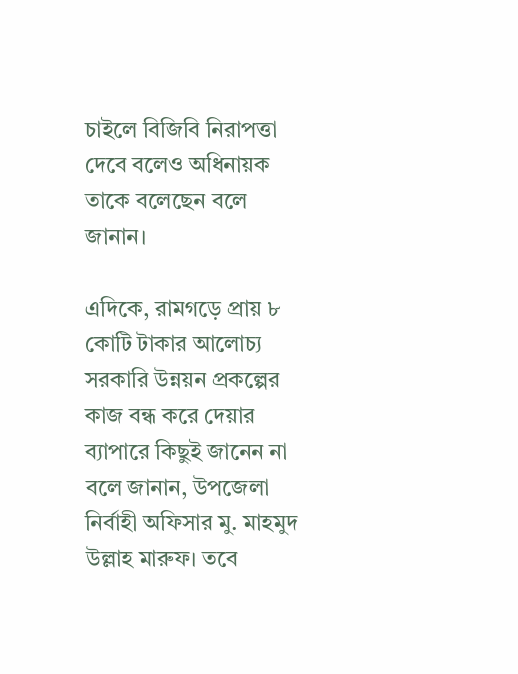চাইলে বিজিবি নিরাপত্তা দেবে বলেও অধিনায়ক তাকে বলেছেন বলে জানান।

এদিকে, রামগড়ে প্রায় ৮ কোটি টাকার আলোচ্য সরকারি উন্নয়ন প্রকল্পের কাজ বন্ধ করে দেয়ার ব্যাপারে কিছুই জানেন না বলে জানান, উপজেলা নির্বাহী অফিসার মু. মাহমুদ উল্লাহ মারুফ। তবে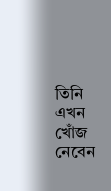তিনি এখন খোঁজ নেবেন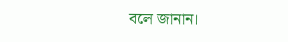বলে জানান।